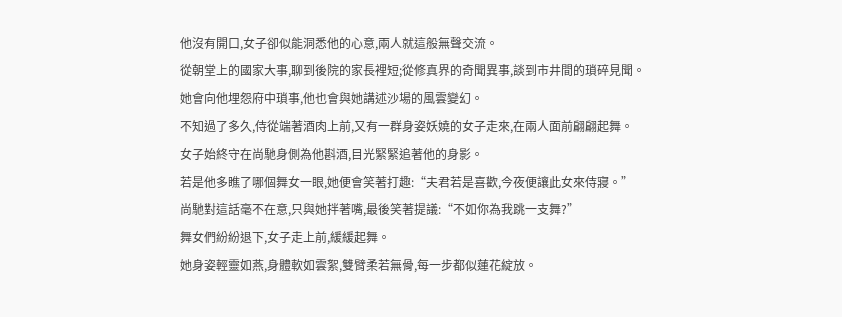他沒有開口,女子卻似能洞悉他的心意,兩人就這般無聲交流。
從朝堂上的國家大事,聊到後院的家長裡短;從修真界的奇聞異事,談到市井間的瑣碎見聞。
她會向他埋怨府中瑣事,他也會與她講述沙場的風雲變幻。
不知過了多久,侍從端著酒肉上前,又有一群身姿妖嬈的女子走來,在兩人面前翩翩起舞。
女子始終守在尚馳身側為他斟酒,目光緊緊追著他的身影。
若是他多瞧了哪個舞女一眼,她便會笑著打趣:“夫君若是喜歡,今夜便讓此女來侍寢。”
尚馳對這話毫不在意,只與她拌著嘴,最後笑著提議:“不如你為我跳一支舞?”
舞女們紛紛退下,女子走上前,緩緩起舞。
她身姿輕靈如燕,身體軟如雲絮,雙臂柔若無骨,每一步都似蓮花綻放。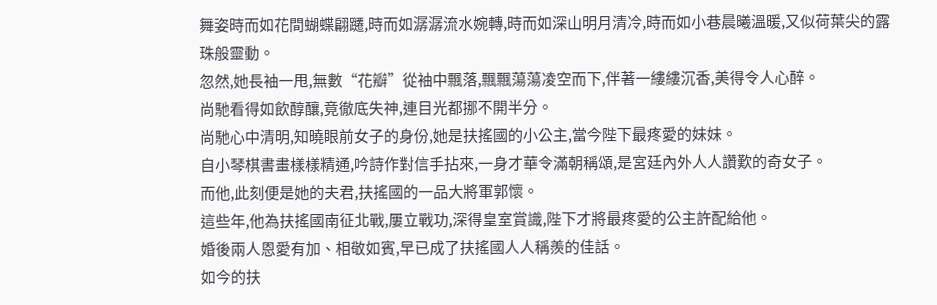舞姿時而如花間蝴蝶翩躚,時而如潺潺流水婉轉,時而如深山明月清冷,時而如小巷晨曦溫暖,又似荷葉尖的露珠般靈動。
忽然,她長袖一甩,無數“花瓣”從袖中飄落,飄飄蕩蕩凌空而下,伴著一縷縷沉香,美得令人心醉。
尚馳看得如飲醇釀,竟徹底失神,連目光都挪不開半分。
尚馳心中清明,知曉眼前女子的身份,她是扶搖國的小公主,當今陛下最疼愛的妹妹。
自小琴棋書畫樣樣精通,吟詩作對信手拈來,一身才華令滿朝稱頌,是宮廷內外人人讚歎的奇女子。
而他,此刻便是她的夫君,扶搖國的一品大將軍郭懷。
這些年,他為扶搖國南征北戰,屢立戰功,深得皇室賞識,陛下才將最疼愛的公主許配給他。
婚後兩人恩愛有加、相敬如賓,早已成了扶搖國人人稱羨的佳話。
如今的扶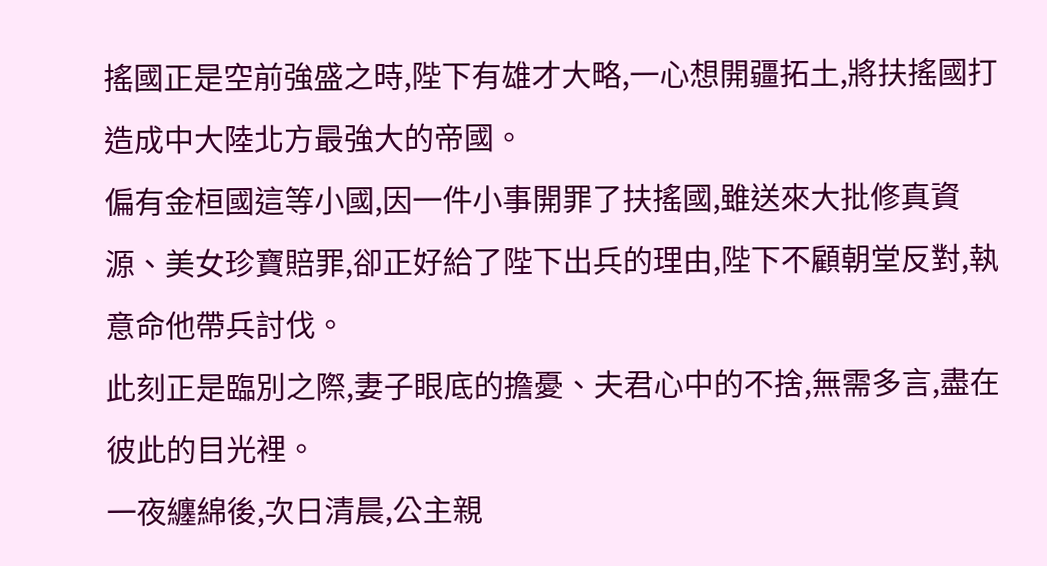搖國正是空前強盛之時,陛下有雄才大略,一心想開疆拓土,將扶搖國打造成中大陸北方最強大的帝國。
偏有金桓國這等小國,因一件小事開罪了扶搖國,雖送來大批修真資源、美女珍寶賠罪,卻正好給了陛下出兵的理由,陛下不顧朝堂反對,執意命他帶兵討伐。
此刻正是臨別之際,妻子眼底的擔憂、夫君心中的不捨,無需多言,盡在彼此的目光裡。
一夜纏綿後,次日清晨,公主親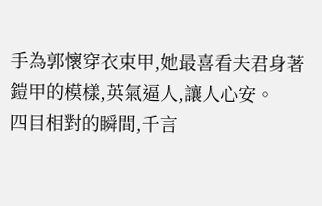手為郭懷穿衣束甲,她最喜看夫君身著鎧甲的模樣,英氣逼人,讓人心安。
四目相對的瞬間,千言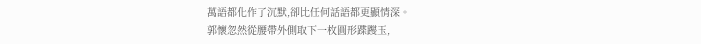萬語都化作了沉默,卻比任何話語都更顯情深。
郭懷忽然從腰帶外側取下一枚圓形蹀躞玉,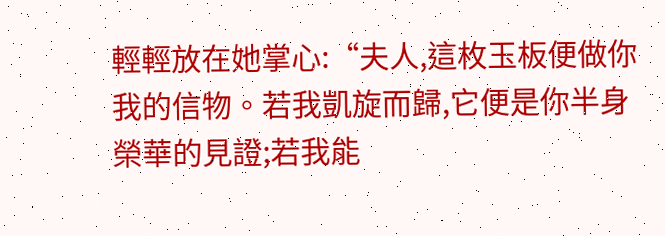輕輕放在她掌心:“夫人,這枚玉板便做你我的信物。若我凱旋而歸,它便是你半身榮華的見證;若我能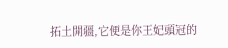拓土開疆,它便是你王妃頭冠的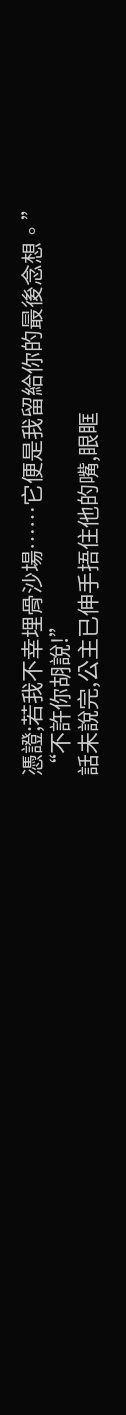憑證;若我不幸埋骨沙場……它便是我留給你的最後念想。”
“不許你胡說!”
話未說完,公主已伸手捂住他的嘴,眼眶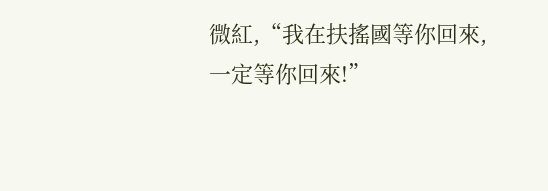微紅,“我在扶搖國等你回來,一定等你回來!”